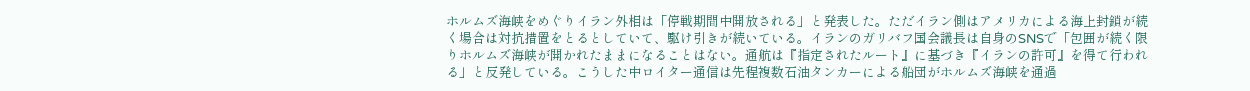ホルムズ海峡をめぐりイラン外相は「停戦期間中開放される」と発表した。ただイラン側はアメリカによる海上封鎖が続く場合は対抗措置をとるとしていて、駆け引きが続いている。イランのガリバフ国会議長は自身のSNSで「包囲が続く限りホルムズ海峡が開かれたままになることはない。通航は『指定されたルート』に基づき『イランの許可』を得て行われる」と反発している。こうした中ロイター通信は先程複数石油タンカーによる船団がホルムズ海峡を通過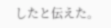したと伝えた。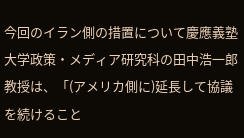今回のイラン側の措置について慶應義塾大学政策・メディア研究科の田中浩一郎教授は、「(アメリカ側に)延長して協議を続けること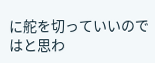に舵を切っていいのではと思わ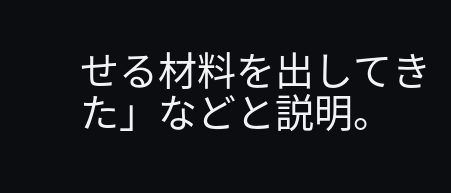せる材料を出してきた」などと説明。